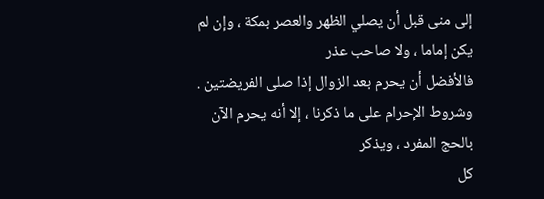إلى منى قبل أن يصلي الظهر والعصر بمكة ، وإن لم يكن إماما ، ولا صاحب عذر
فالأفضل أن يحرم بعد الزوال إذا صلى الفريضتين .
وشروط الإحرام على ما ذكرنا ، إلا أنه يحرم الآن بالحج المفرد ، ويذكر
كل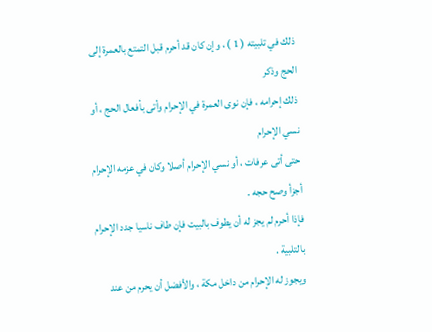ذلك في تلبيته ( 1 ) ، وإن كان قد أحرم قبل التمتع بالعمرة إلى الحج وذكر
ذلك إحرامه ، فإن نوى العمرة في الإحرام وأتى بأفعال الحج ، أو نسي الإحرام
حتى أتى عرفات ، أو نسي الإحرام أصلا وكان في عزمه الإحرام أجزأ وصح حجه .
فإذا أحرم لم يجز له أن يطوف بالبيت فإن طاف ناسيا جدد الإحرام بالتلبية .
ويجوز له الإحرام من داخل مكة ، والأفضل أن يحرم من عند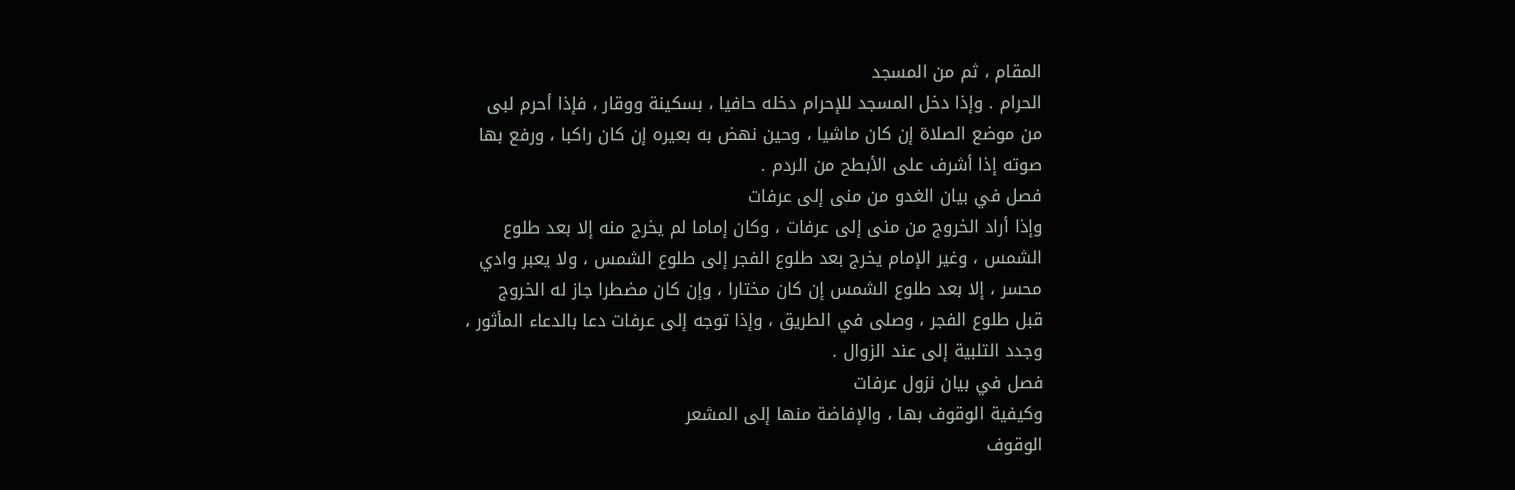المقام ، ثم من المسجد
الحرام . وإذا دخل المسجد للإحرام دخله حافيا ، بسكينة ووقار ، فإذا أحرم لبى
من موضع الصلاة إن كان ماشيا ، وحين نهض به بعيره إن كان راكبا ، ورفع بها
صوته إذا أشرف على الأبطح من الردم .
فصل في بيان الغدو من منى إلى عرفات
وإذا أراد الخروج من منى إلى عرفات ، وكان إماما لم يخرج منه إلا بعد طلوع
الشمس ، وغير الإمام يخرج بعد طلوع الفجر إلى طلوع الشمس ، ولا يعبر وادي
محسر ، إلا بعد طلوع الشمس إن كان مختارا ، وإن كان مضطرا جاز له الخروج
قبل طلوع الفجر ، وصلى في الطريق ، وإذا توجه إلى عرفات دعا بالدعاء المأثور ،
وجدد التلبية إلى عند الزوال .
فصل في بيان نزول عرفات
وكيفية الوقوف بها ، والإفاضة منها إلى المشعر
الوقوف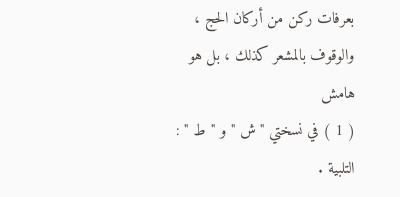بعرفات ركن من أركان الحج ، والوقوف بالمشعر كذلك ، بل هو
هامش
( 1 ) في نسختي " ش " و " ط " : التلبية .